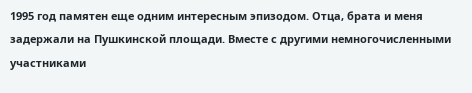1995 год памятен еще одним интересным эпизодом. Отца, брата и меня задержали на Пушкинской площади. Вместе с другими немногочисленными участниками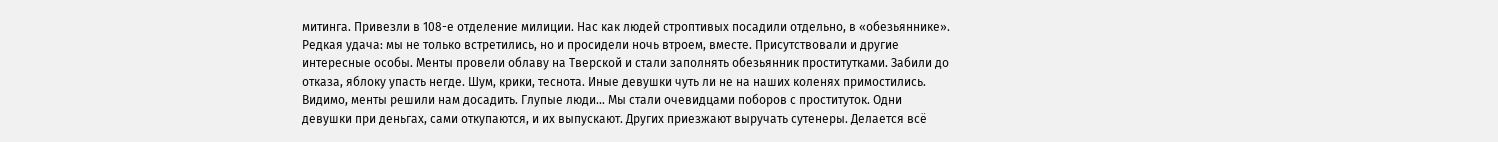митинга. Привезли в 108-е отделение милиции. Нас как людей строптивых посадили отдельно, в «обезьяннике». Редкая удача: мы не только встретились, но и просидели ночь втроем, вместе. Присутствовали и другие интересные особы. Менты провели облаву на Тверской и стали заполнять обезьянник проститутками. Забили до отказа, яблоку упасть негде. Шум, крики, теснота. Иные девушки чуть ли не на наших коленях примостились. Видимо, менты решили нам досадить. Глупые люди… Мы стали очевидцами поборов с проституток. Одни девушки при деньгах, сами откупаются, и их выпускают. Других приезжают выручать сутенеры. Делается всё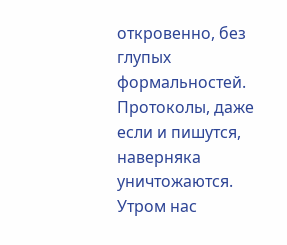откровенно, без глупых формальностей. Протоколы, даже если и пишутся, наверняка уничтожаются. Утром нас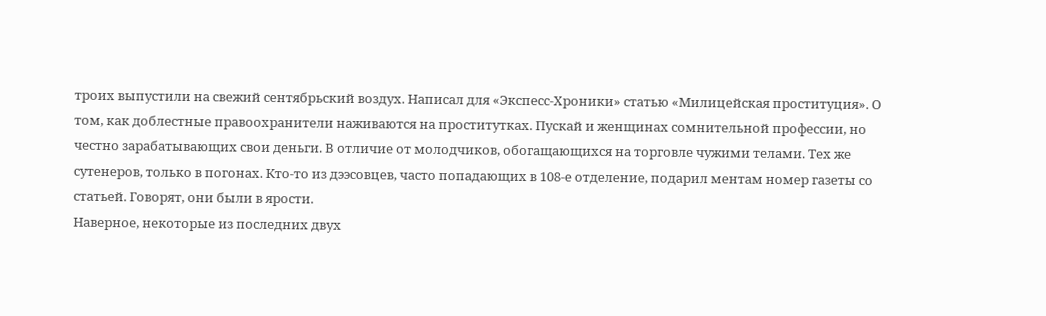троих выпустили на свежий сентябрьский воздух. Написал для «Экспесс-Хроники» статью «Милицейская проституция». О том, как доблестные правоохранители наживаются на проститутках. Пускай и женщинах сомнительной профессии, но честно зарабатывающих свои деньги. В отличие от молодчиков, обогащающихся на торговле чужими телами. Тех же сутенеров, только в погонах. Кто-то из дээсовцев, часто попадающих в 108-е отделение, подарил ментам номер газеты со статьей. Говорят, они были в ярости.
Наверное, некоторые из последних двух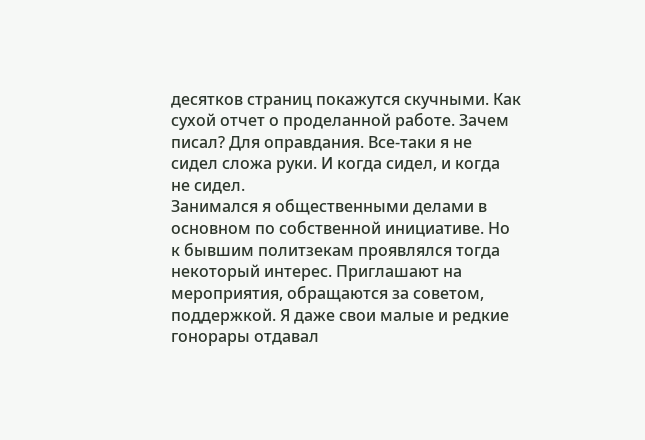десятков страниц покажутся скучными. Как сухой отчет о проделанной работе. Зачем писал? Для оправдания. Все-таки я не сидел сложа руки. И когда сидел, и когда не сидел.
Занимался я общественными делами в основном по собственной инициативе. Но к бывшим политзекам проявлялся тогда некоторый интерес. Приглашают на мероприятия, обращаются за советом, поддержкой. Я даже свои малые и редкие гонорары отдавал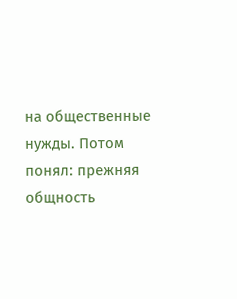на общественные нужды. Потом понял: прежняя общность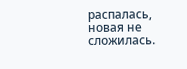распалась, новая не сложилась.